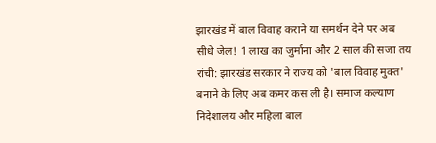झारखंड में बाल विवाह कराने या समर्थन देने पर अब सीधे जेल! 1 लाख का जुर्माना और 2 साल की सजा तय
रांची: झारखंड सरकार ने राज्य को 'बाल विवाह मुक्त' बनाने के लिए अब कमर कस ली है। समाज कल्याण निदेशालय और महिला बाल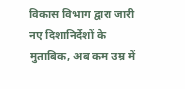विकास विभाग द्वारा जारी नए दिशानिर्देशों के मुताबिक, अब कम उम्र में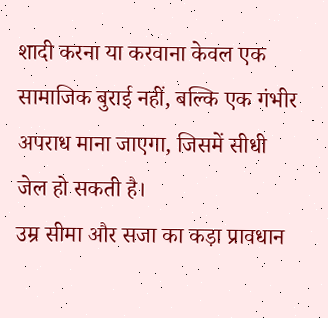शादी करना या करवाना केवल एक सामाजिक बुराई नहीं, बल्कि एक गंभीर अपराध माना जाएगा, जिसमें सीधी जेल हो सकती है।
उम्र सीमा और सजा का कड़ा प्रावधान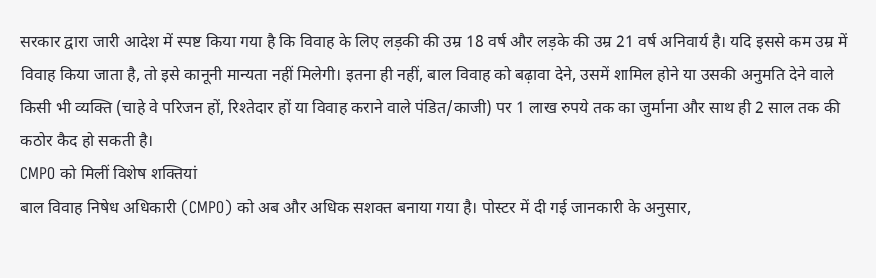सरकार द्वारा जारी आदेश में स्पष्ट किया गया है कि विवाह के लिए लड़की की उम्र 18 वर्ष और लड़के की उम्र 21 वर्ष अनिवार्य है। यदि इससे कम उम्र में विवाह किया जाता है, तो इसे कानूनी मान्यता नहीं मिलेगी। इतना ही नहीं, बाल विवाह को बढ़ावा देने, उसमें शामिल होने या उसकी अनुमति देने वाले किसी भी व्यक्ति (चाहे वे परिजन हों, रिश्तेदार हों या विवाह कराने वाले पंडित/काजी) पर 1 लाख रुपये तक का जुर्माना और साथ ही 2 साल तक की कठोर कैद हो सकती है।
CMPO को मिलीं विशेष शक्तियां
बाल विवाह निषेध अधिकारी (CMPO) को अब और अधिक सशक्त बनाया गया है। पोस्टर में दी गई जानकारी के अनुसार,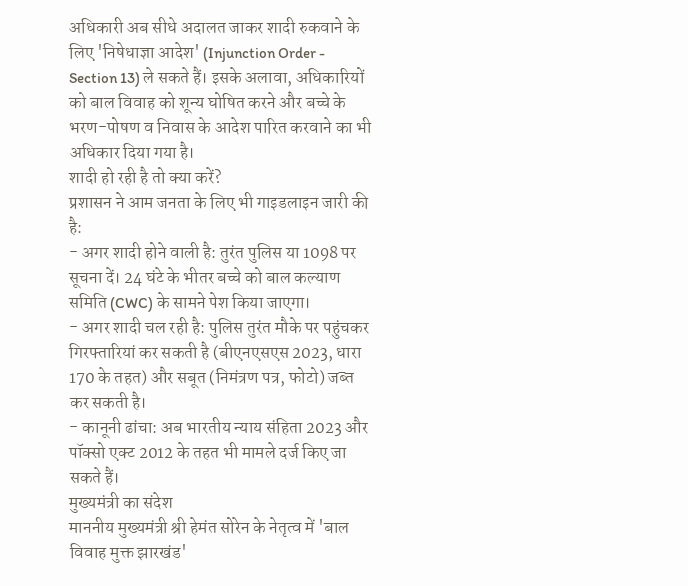अधिकारी अब सीधे अदालत जाकर शादी रुकवाने के लिए 'निषेधाज्ञा आदेश' (Injunction Order - Section 13) ले सकते हैं। इसके अलावा, अधिकारियों को बाल विवाह को शून्य घोषित करने और बच्चे के भरण-पोषण व निवास के आदेश पारित करवाने का भी अधिकार दिया गया है।
शादी हो रही है तो क्या करें?
प्रशासन ने आम जनता के लिए भी गाइडलाइन जारी की है:
- अगर शादी होने वाली है: तुरंत पुलिस या 1098 पर सूचना दें। 24 घंटे के भीतर बच्चे को बाल कल्याण समिति (CWC) के सामने पेश किया जाएगा।
- अगर शादी चल रही है: पुलिस तुरंत मौके पर पहुंचकर गिरफ्तारियां कर सकती है (बीएनएसएस 2023, धारा 170 के तहत) और सबूत (निमंत्रण पत्र, फोटो) जब्त कर सकती है।
- कानूनी ढांचा: अब भारतीय न्याय संहिता 2023 और पॉक्सो एक्ट 2012 के तहत भी मामले दर्ज किए जा सकते हैं।
मुख्यमंत्री का संदेश
माननीय मुख्यमंत्री श्री हेमंत सोरेन के नेतृत्व में 'बाल विवाह मुक्त झारखंड'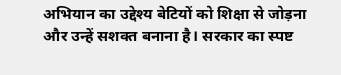अभियान का उद्देश्य बेटियों को शिक्षा से जोड़ना और उन्हें सशक्त बनाना है। सरकार का स्पष्ट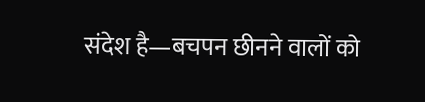संदेश है—बचपन छीनने वालों को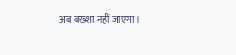अब बख्शा नहीं जाएगा।